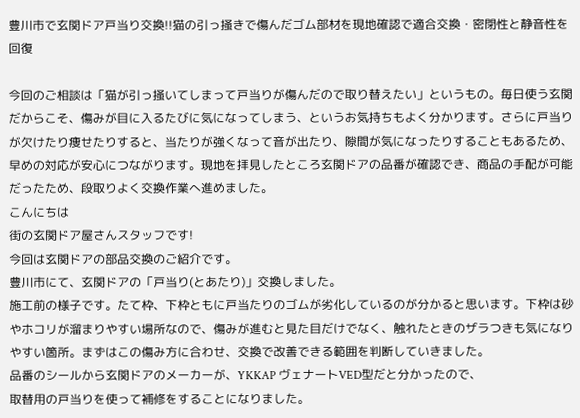豊川市で玄関ドア戸当り交換!!猫の引っ掻きで傷んだゴム部材を現地確認で適合交換・密閉性と静音性を回復

今回のご相談は「猫が引っ掻いてしまって戸当りが傷んだので取り替えたい」というもの。毎日使う玄関だからこそ、傷みが目に入るたびに気になってしまう、というお気持ちもよく分かります。さらに戸当りが欠けたり痩せたりすると、当たりが強くなって音が出たり、隙間が気になったりすることもあるため、早めの対応が安心につながります。現地を拝見したところ玄関ドアの品番が確認でき、商品の手配が可能だったため、段取りよく交換作業へ進めました。
こんにちは
街の玄関ドア屋さんスタッフです!
今回は玄関ドアの部品交換のご紹介です。
豊川市にて、玄関ドアの「戸当り(とあたり)」交換しました。
施工前の様子です。たて枠、下枠ともに戸当たりのゴムが劣化しているのが分かると思います。下枠は砂やホコリが溜まりやすい場所なので、傷みが進むと見た目だけでなく、触れたときのザラつきも気になりやすい箇所。まずはこの傷み方に合わせ、交換で改善できる範囲を判断していきました。
品番のシールから玄関ドアのメーカーが、YKKAP ヴェナートVED型だと分かったので、
取替用の戸当りを使って補修をすることになりました。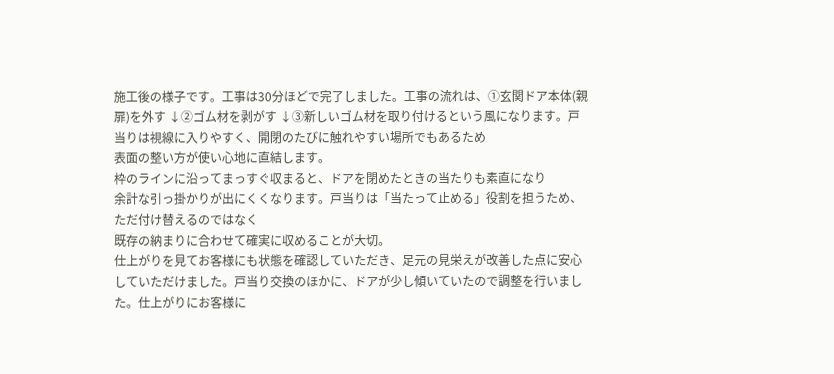施工後の様子です。工事は30分ほどで完了しました。工事の流れは、①玄関ドア本体(親扉)を外す ↓②ゴム材を剥がす ↓③新しいゴム材を取り付けるという風になります。戸当りは視線に入りやすく、開閉のたびに触れやすい場所でもあるため
表面の整い方が使い心地に直結します。
枠のラインに沿ってまっすぐ収まると、ドアを閉めたときの当たりも素直になり
余計な引っ掛かりが出にくくなります。戸当りは「当たって止める」役割を担うため、ただ付け替えるのではなく
既存の納まりに合わせて確実に収めることが大切。
仕上がりを見てお客様にも状態を確認していただき、足元の見栄えが改善した点に安心していただけました。戸当り交換のほかに、ドアが少し傾いていたので調整を行いました。仕上がりにお客様に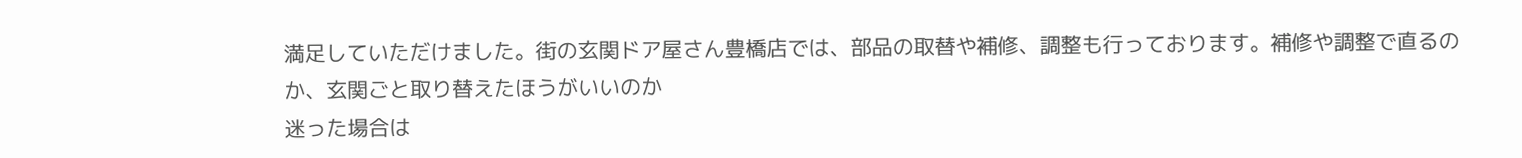満足していただけました。街の玄関ドア屋さん豊橋店では、部品の取替や補修、調整も行っております。補修や調整で直るのか、玄関ごと取り替えたほうがいいのか
迷った場合は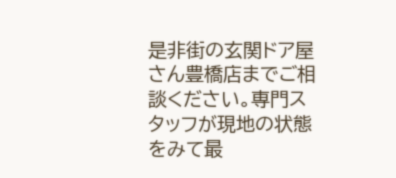是非街の玄関ドア屋さん豊橋店までご相談ください。専門スタッフが現地の状態をみて最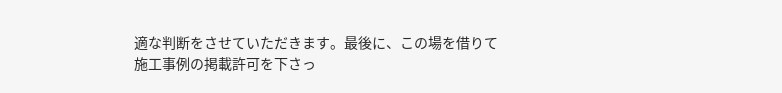適な判断をさせていただきます。最後に、この場を借りて施工事例の掲載許可を下さっ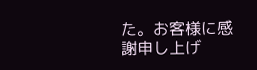た。お客様に感謝申し上げ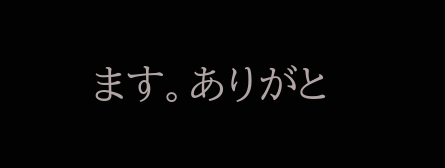ます。ありがと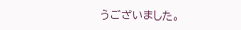うございました。